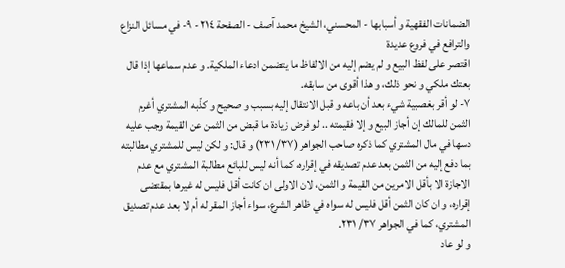الضمانات الفقهية و أسبابها - المحسني، الشيخ محمد آصف - الصفحة ٢١٤ - ٩- في مسائل النزاع والترافع في فروع عديدة
اقتصر على لفظ البيع و لم يضم إليه من الالفاظ ما يتضمن ادعاء الملكية. و عدم سماعها إذا قال بعتك ملكي و نحو ذلك، و هذا أقوى من سابقه.
٧- لو أقر بغصبية شيء بعد أن باعه و قبل الانتقال إليه بسبب و صحيح و كذّبه المشتري أغرم الثمن للمالك إن أجاز البيع و إلا فقيمته .. لو فرض زيادة ما قبض من الثمن عن القيمة وجب عليه دسها في مال المشتري كما ذكره صاحب الجواهر (٣٧/ ٢٣١) و قال: و لكن ليس للمشتري مطالبته بما دفع إليه من الثمن بعد عدم تصديقه في إقراره، كما أنه ليس للبائع مطالبة المشتري مع عدم الاجازة الا بأقل الامرين من القيمة و الثمن، لان الاولى ان كانت أقل فليس له غيرها بمقتضى إقراره، و ان كان الثمن أقل فليس له سواه في ظاهر الشرع، سواء أجاز المقر له أم لا بعد عدم تصديق المشتري، كما في الجواهر ٣٧/ ٢٣١.
و لو عاد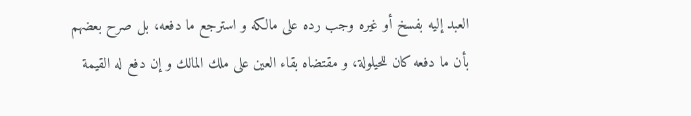العبد إليه بفسخ أو غيره وجب رده على مالكه و استرجع ما دفعه، بل صرح بعضهم بأن ما دفعه كان للحيلولة، و مقتضاه بقاء العين على ملك المالك و إن دفع له القيمة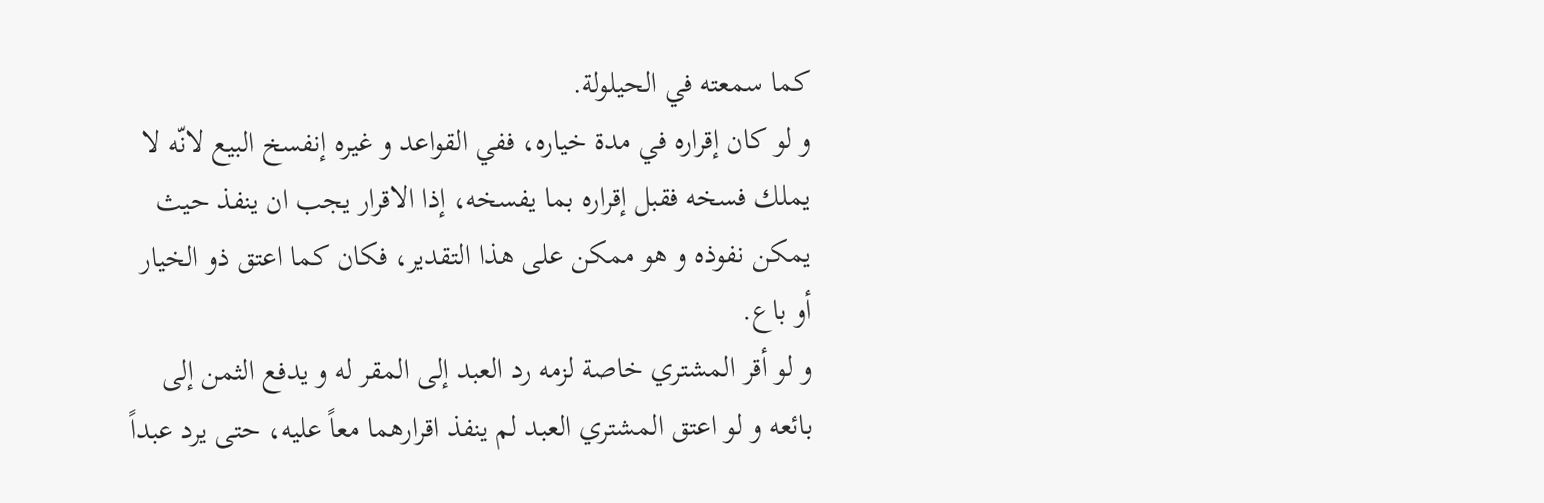كما سمعته في الحيلولة.
و لو كان إقراره في مدة خياره، ففي القواعد و غيره إنفسخ البيع لانّه لا يملك فسخه فقبل إقراره بما يفسخه، إذا الاقرار يجب ان ينفذ حيث يمكن نفوذه و هو ممكن على هذا التقدير، فكان كما اعتق ذو الخيار أو باع.
و لو أقر المشتري خاصة لزمه رد العبد إلى المقر له و يدفع الثمن إلى بائعه و لو اعتق المشتري العبد لم ينفذ اقرارهما معاً عليه، حتى يرد عبداً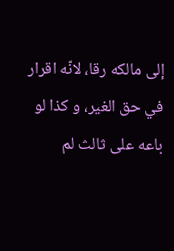إلى مالكه رقا، لانّه اقرار في حق الغير، و كذا لو باعه على ثالث لم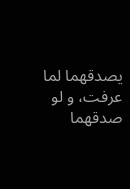يصدقهما لما عرفت، و لو صدقهما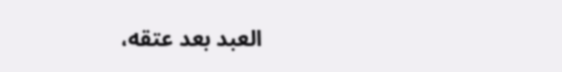العبد بعد عتقه،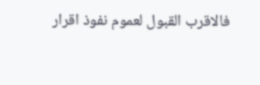فالاقرب القبول لعموم نفوذ اقرار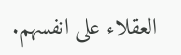العقلاء على انفسهم.